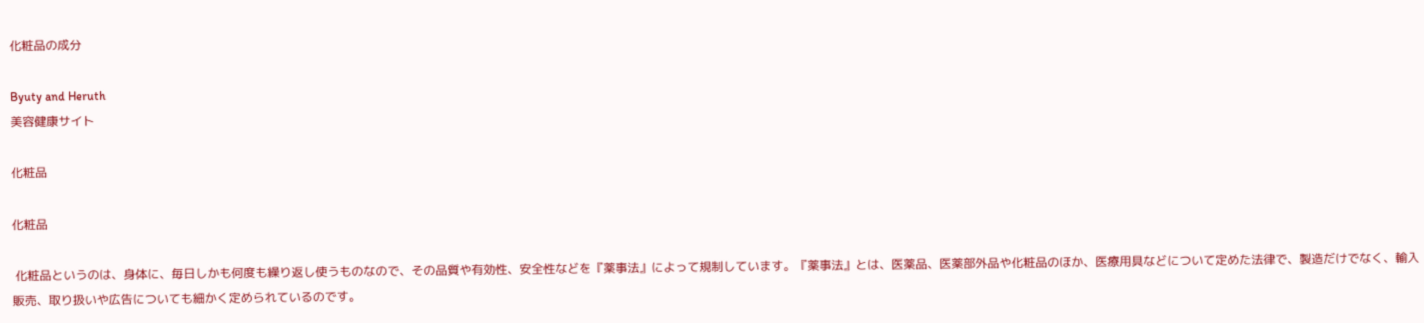化粧品の成分

Byuty and Heruth
美容健康サイト

化粧品

化粧品

 化粧品というのは、身体に、毎日しかも何度も繰り返し使うものなので、その品質や有効性、安全性などを『薬事法』によって規制しています。『薬事法』とは、医薬品、医薬部外品や化粧品のほか、医療用具などについて定めた法律で、製造だけでなく、輸入販売、取り扱いや広告についても細かく定められているのです。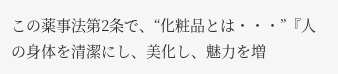この薬事法第2条で、“化粧品とは・・・”『人の身体を清潔にし、美化し、魅力を増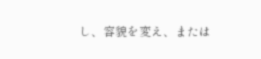し、容貌を変え、または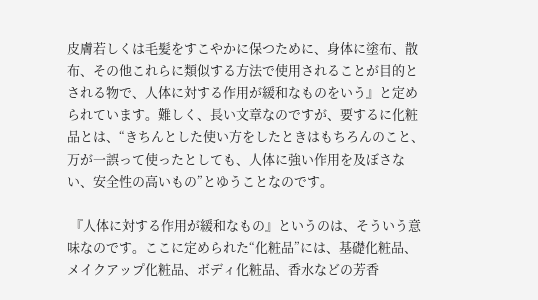皮膚若しくは毛髪をすこやかに保つために、身体に塗布、散布、その他これらに類似する方法で使用されることが目的とされる物で、人体に対する作用が緩和なものをいう』と定められています。難しく、長い文章なのですが、要するに化粧品とは、“きちんとした使い方をしたときはもちろんのこと、万が一誤って使ったとしても、人体に強い作用を及ぼさない、安全性の高いもの”とゆうことなのです。

 『人体に対する作用が緩和なもの』というのは、そういう意味なのです。ここに定められた“化粧品”には、基礎化粧品、メイクアップ化粧品、ボディ化粧品、香水などの芳香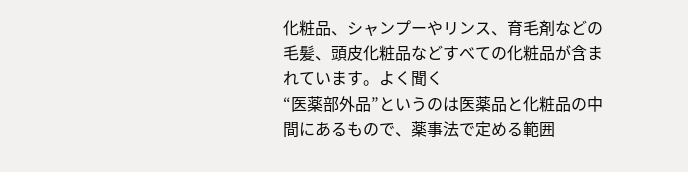化粧品、シャンプーやリンス、育毛剤などの毛髪、頭皮化粧品などすべての化粧品が含まれています。よく聞く
“医薬部外品”というのは医薬品と化粧品の中間にあるもので、薬事法で定める範囲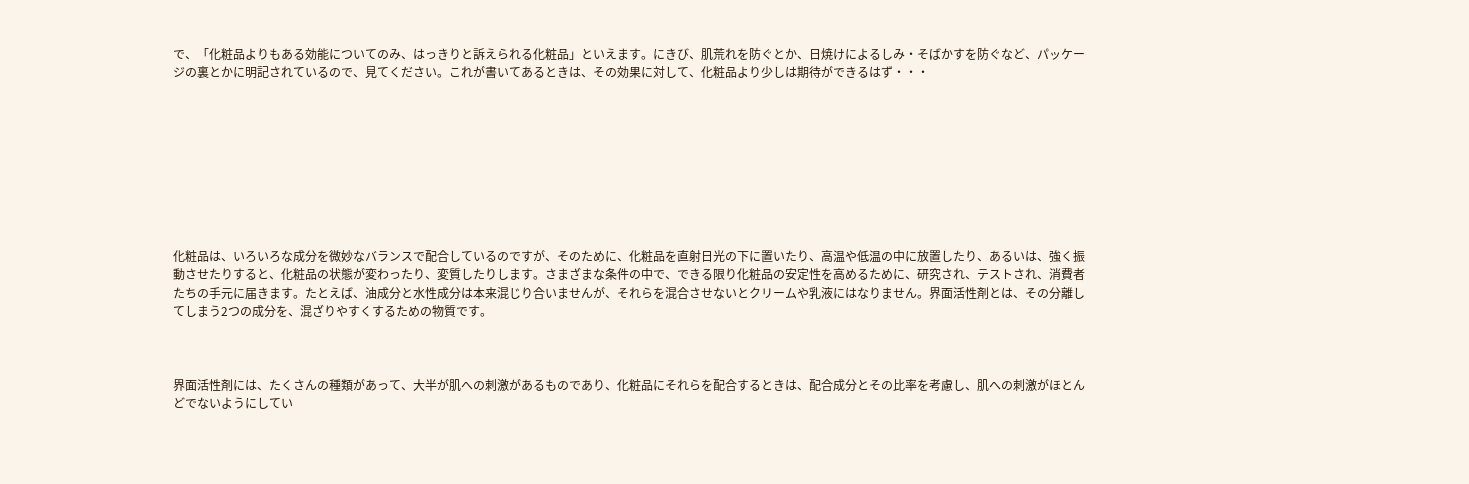で、「化粧品よりもある効能についてのみ、はっきりと訴えられる化粧品」といえます。にきび、肌荒れを防ぐとか、日焼けによるしみ・そばかすを防ぐなど、パッケージの裏とかに明記されているので、見てください。これが書いてあるときは、その効果に対して、化粧品より少しは期待ができるはず・・・









化粧品は、いろいろな成分を微妙なバランスで配合しているのですが、そのために、化粧品を直射日光の下に置いたり、高温や低温の中に放置したり、あるいは、強く振動させたりすると、化粧品の状態が変わったり、変質したりします。さまざまな条件の中で、できる限り化粧品の安定性を高めるために、研究され、テストされ、消費者たちの手元に届きます。たとえば、油成分と水性成分は本来混じり合いませんが、それらを混合させないとクリームや乳液にはなりません。界面活性剤とは、その分離してしまう2つの成分を、混ざりやすくするための物質です。



界面活性剤には、たくさんの種類があって、大半が肌への刺激があるものであり、化粧品にそれらを配合するときは、配合成分とその比率を考慮し、肌への刺激がほとんどでないようにしてい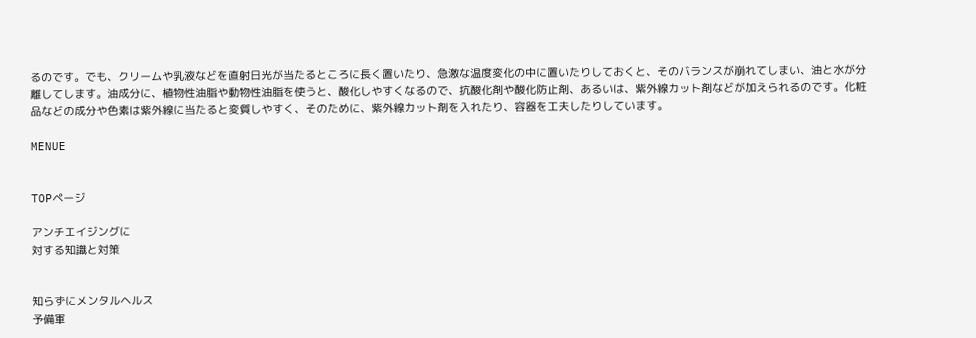るのです。でも、クリームや乳液などを直射日光が当たるところに長く置いたり、急激な温度変化の中に置いたりしておくと、そのバランスが崩れてしまい、油と水が分離してします。油成分に、植物性油脂や動物性油脂を使うと、酸化しやすくなるので、抗酸化剤や酸化防止剤、あるいは、紫外線カット剤などが加えられるのです。化粧品などの成分や色素は紫外線に当たると変質しやすく、そのために、紫外線カット剤を入れたり、容器を工夫したりしています。

MENUE


TOPページ

アンチエイジングに
対する知識と対策


知らずにメンタルヘルス
予備軍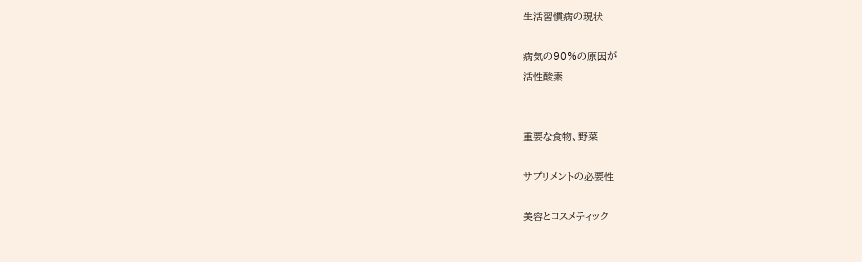生活習慣病の現状

病気の90%の原因が
活性酸素


重要な食物、野菜

サプリメントの必要性

美容とコスメティック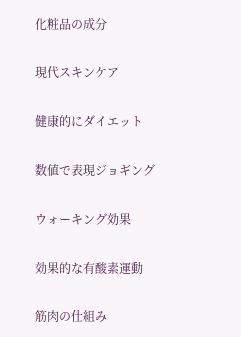化粧品の成分

現代スキンケア

健康的にダイエット

数値で表現ジョギング

ウォーキング効果

効果的な有酸素運動

筋肉の仕組み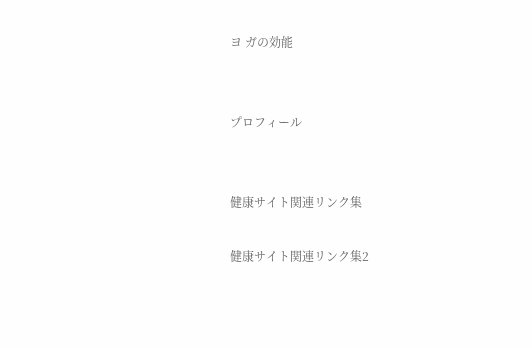ヨ ガの効能


プロフィール


健康サイト関連リンク集

健康サイト関連リンク集2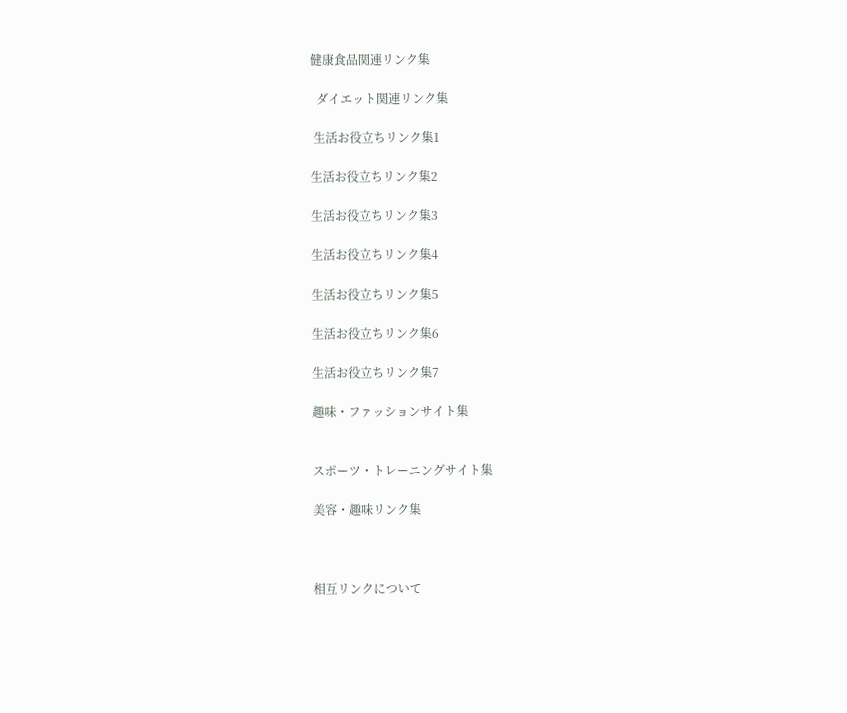健康食品関連リンク集

  ダイエット関連リンク集

 生活お役立ちリンク集1

生活お役立ちリンク集2

生活お役立ちリンク集3

生活お役立ちリンク集4

生活お役立ちリンク集5

生活お役立ちリンク集6

生活お役立ちリンク集7

趣味・ファッションサイト集


スポーツ・トレーニングサイト集

美容・趣味リンク集



相互リンクについて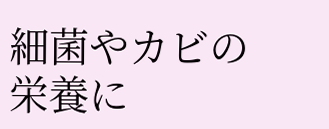細菌やカビの栄養に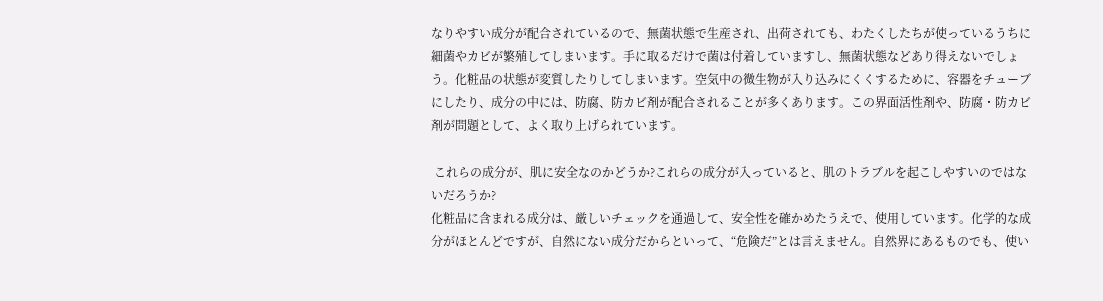なりやすい成分が配合されているので、無菌状態で生産され、出荷されても、わたくしたちが使っているうちに細菌やカビが繁殖してしまいます。手に取るだけで菌は付着していますし、無菌状態などあり得えないでしょう。化粧品の状態が変質したりしてしまいます。空気中の微生物が入り込みにくくするために、容器をチューブにしたり、成分の中には、防腐、防カビ剤が配合されることが多くあります。この界面活性剤や、防腐・防カビ剤が問題として、よく取り上げられています。

 これらの成分が、肌に安全なのかどうか?これらの成分が入っていると、肌のトラブルを起こしやすいのではないだろうか?
化粧品に含まれる成分は、厳しいチェックを通過して、安全性を確かめたうえで、使用しています。化学的な成分がほとんどですが、自然にない成分だからといって、“危険だ”とは言えません。自然界にあるものでも、使い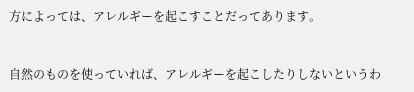方によっては、アレルギーを起こすことだってあります。


自然のものを使っていれば、アレルギーを起こしたりしないというわ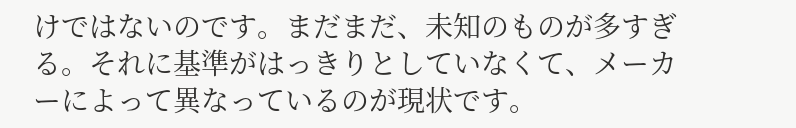けではないのです。まだまだ、未知のものが多すぎる。それに基準がはっきりとしていなくて、メーカーによって異なっているのが現状です。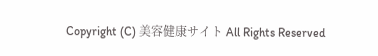Copyright (C) 美容健康サイト All Rights Reserved